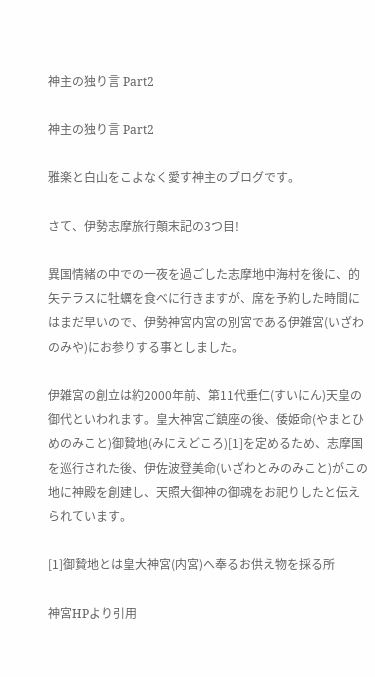神主の独り言 Part2

神主の独り言 Part2

雅楽と白山をこよなく愛す神主のブログです。

さて、伊勢志摩旅行顛末記の3つ目!

異国情緒の中での一夜を過ごした志摩地中海村を後に、的矢テラスに牡蠣を食べに行きますが、席を予約した時間にはまだ早いので、伊勢神宮内宮の別宮である伊雑宮(いざわのみや)にお参りする事としました。

伊雑宮の創立は約2000年前、第11代垂仁(すいにん)天皇の御代といわれます。皇大神宮ご鎮座の後、倭姫命(やまとひめのみこと)御贄地(みにえどころ)[1]を定めるため、志摩国を巡行された後、伊佐波登美命(いざわとみのみこと)がこの地に神殿を創建し、天照大御神の御魂をお祀りしたと伝えられています。

[1]御贄地とは皇大神宮(内宮)へ奉るお供え物を採る所

神宮HPより引用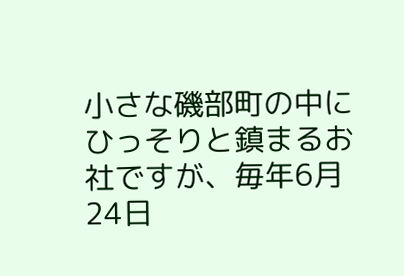小さな磯部町の中にひっそりと鎮まるお社ですが、毎年6月24日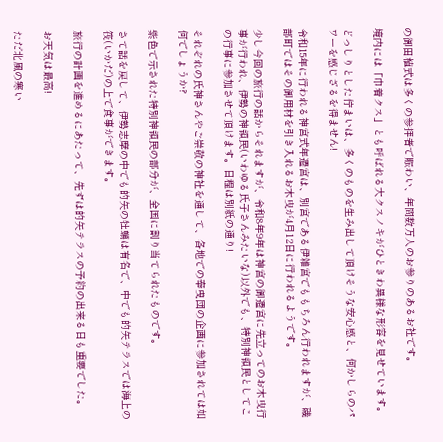の御田植式は多くの参拝者で賑わい、年間数万人のお参りのあるお社です。

境内には「巾着クス」とも呼ばれる大クスノキがひときわ異様な形容を見せています。

どっしりとした佇まいは、多くのものを生み出して頂けそうな安心感と、何かしらのパワーを感じざるを得ません!

令和15年に行われる神宮式年遷宮は、別宮である伊雑宮でももちろん行われますが、磯部町ではその御用材を引き入れるお木曳が4月12日に行われるようです。

少し今回の旅行の話からそれますが、令和8年9年は神宮の御遷宮に先立ってのお木曳行事が行われ、伊勢の神領民(いわゆる氏子さんみたいな)以外でも、特別神領民としてこの行事に参加させて頂けます。日程は別紙の通り!

それぞれの氏神さんやご崇敬の神社を通して、各地での奉曵団の企画に参加されては如何でしょうか?

紫色で示された特別神領民の部分が、全国に割り当てられたものです。

さて話を戻して、伊勢志摩の中でも的矢の牡蠣は有名で、中でも的矢テラスでは海上の筏(いかだ)の上で食事ができます。

旅行の計画を進めるにあたって、先ずは的矢テラスの予約の出来る日も重要でした。

お天気は最高!

ただ北風の寒い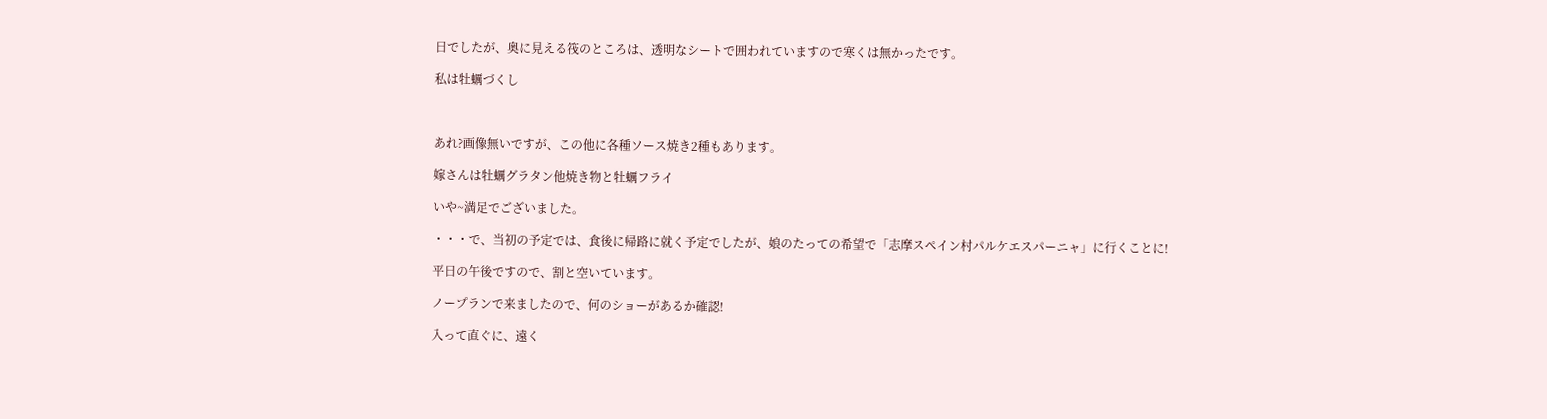日でしたが、奥に見える筏のところは、透明なシートで囲われていますので寒くは無かったです。

私は牡蠣づくし



あれ?画像無いですが、この他に各種ソース焼き2種もあります。

嫁さんは牡蠣グラタン他焼き物と牡蠣フライ

いや~満足でございました。

・・・で、当初の予定では、食後に帰路に就く予定でしたが、娘のたっての希望で「志摩スペイン村パルケエスパーニャ」に行くことに!

平日の午後ですので、割と空いています。

ノープランで来ましたので、何のショーがあるか確認!

入って直ぐに、遠く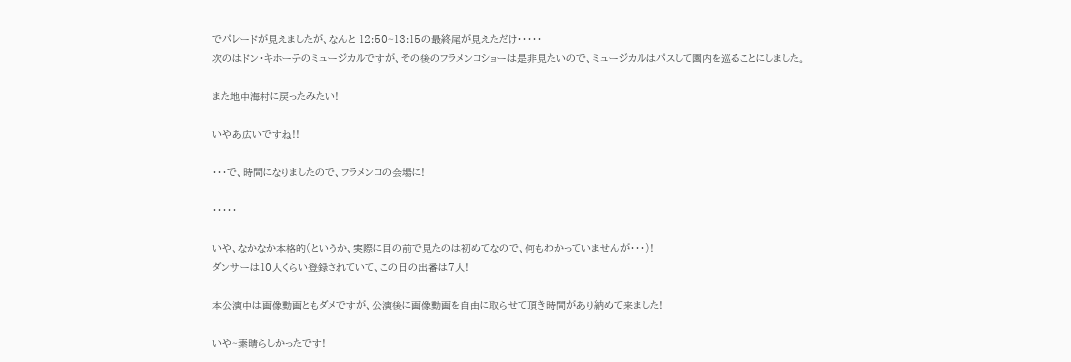でパレードが見えましたが、なんと 12:50~13:15の最終尾が見えただけ・・・・・
次のはドン・キホーテのミュージカルですが、その後のフラメンコショーは是非見たいので、ミュージカルはパスして園内を巡ることにしました。

また地中海村に戻ったみたい!

いやあ広いですね!!

・・・で、時間になりましたので、フラメンコの会場に!

・・・・・

いや、なかなか本格的(というか、実際に目の前で見たのは初めてなので、何もわかっていませんが・・・)!
ダンサーは10人くらい登録されていて、この日の出番は7人!

本公演中は画像動画ともダメですが、公演後に画像動画を自由に取らせて頂き時間があり納めて来ました!

いや~素晴らしかったです!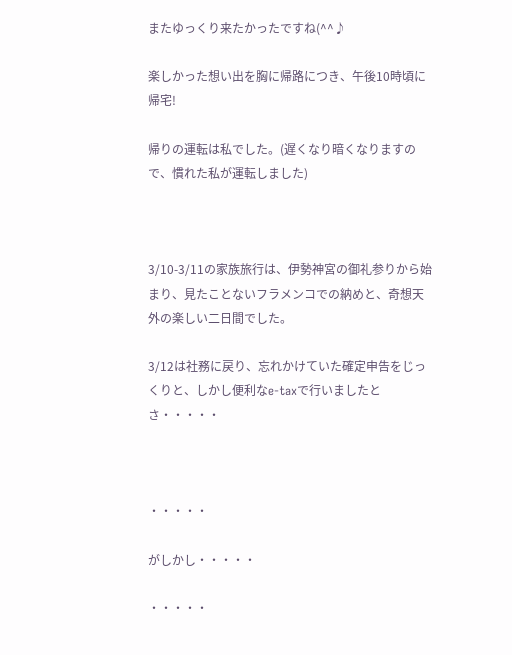またゆっくり来たかったですね(^^♪

楽しかった想い出を胸に帰路につき、午後10時頃に帰宅!

帰りの運転は私でした。(遅くなり暗くなりますので、慣れた私が運転しました)



3/10-3/11の家族旅行は、伊勢神宮の御礼参りから始まり、見たことないフラメンコでの納めと、奇想天外の楽しい二日間でした。

3/12は社務に戻り、忘れかけていた確定申告をじっくりと、しかし便利なe-taxで行いましたとさ・・・・・



・・・・・

がしかし・・・・・

・・・・・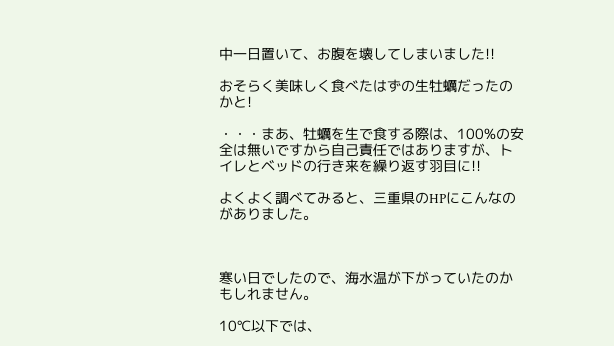中一日置いて、お腹を壊してしまいました!!

おそらく美味しく食べたはずの生牡蠣だったのかと!

・・・まあ、牡蠣を生で食する際は、100%の安全は無いですから自己責任ではありますが、トイレとベッドの行き来を繰り返す羽目に!!

よくよく調べてみると、三重県のHPにこんなのがありました。



寒い日でしたので、海水温が下がっていたのかもしれません。

10℃以下では、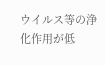ウイルス等の浄化作用が低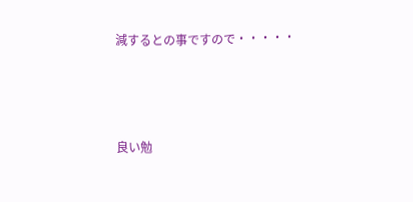減するとの事ですので・・・・・



良い勉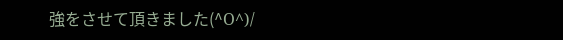強をさせて頂きました(^O^)/